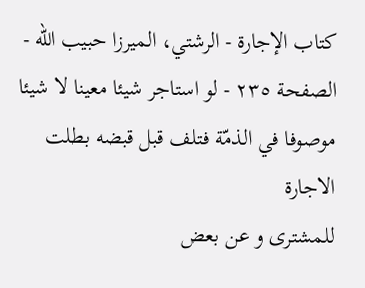كتاب الإجارة - الرشتي، الميرزا حبيب الله - الصفحة ٢٣٥ - لو استاجر شيئا معينا لا شيئا موصوفا في الذمّة فتلف قبل قبضه بطلت الاجارة
للمشترى و عن بعض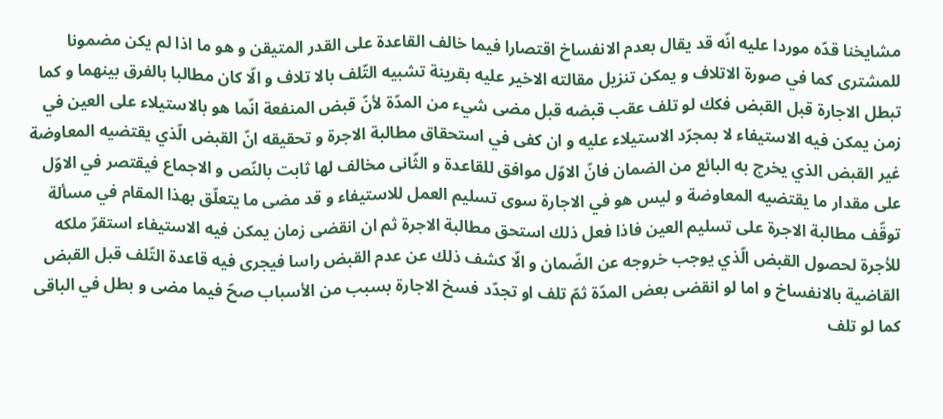مشايخنا قدّه موردا عليه انّه قد يقال بعدم الانفساخ اقتصارا فيما خالف القاعدة على القدر المتيقن و هو ما اذا لم يكن مضمونا للمشترى كما في صورة الاتلاف و يمكن تنزيل مقالته الاخير عليه بقرينة تشبيه التّلف بالا تلاف و الّا كان مطالبا بالفرق بينهما و كما تبطل الاجارة قبل القبض فكك لو تلف عقب قبضه قبل مضى شيء من المدّة لأنّ قبض المنفعة انّما هو بالاستيلاء على العين في زمن يمكن فيه الاستيفاء لا بمجرّد الاستيلاء عليه و ان كفى في استحقاق مطالبة الاجرة و تحقيقه انّ القبض الّذي يقتضيه المعاوضة غير القبض الذي يخرج به البائع من الضمان فانّ الاوّل موافق للقاعدة و الثّانى مخالف لها ثابت بالنّص و الاجماع فيقتصر في الاوّل على مقدار ما يقتضيه المعاوضة و ليس هو في الاجارة سوى تسليم العمل للاستيفاء و قد مضى ما يتعلّق بهذا المقام في مسألة توقّف مطالبة الاجرة على تسليم العين فاذا فعل ذلك استحق مطالبة الاجرة ثم ان انقضى زمان يمكن فيه الاستيفاء استقرّ ملكه للأجرة لحصول القبض الّذي يوجب خروجه عن الضّمان و الّا كشف ذلك عن عدم القبض راسا فيجرى فيه قاعدة التّلف قبل القبض القاضية بالانفساخ و اما لو انقضى بعض المدّة ثمّ تلف او تجدّد فسخ الاجارة بسبب من الأسباب صحّ فيما مضى و بطل في الباقى كما لو تلف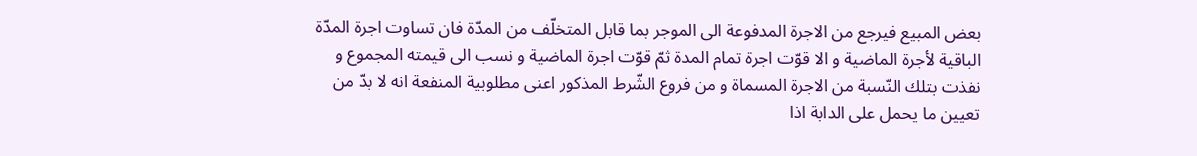بعض المبيع فيرجع من الاجرة المدفوعة الى الموجر بما قابل المتخلّف من المدّة فان تساوت اجرة المدّة الباقية لأجرة الماضية و الا قوّت اجرة تمام المدة ثمّ قوّت اجرة الماضية و نسب الى قيمته المجموع و نفذت بتلك النّسبة من الاجرة المسماة و من فروع الشّرط المذكور اعنى مطلوبية المنفعة انه لا بدّ من تعيين ما يحمل على الدابة اذا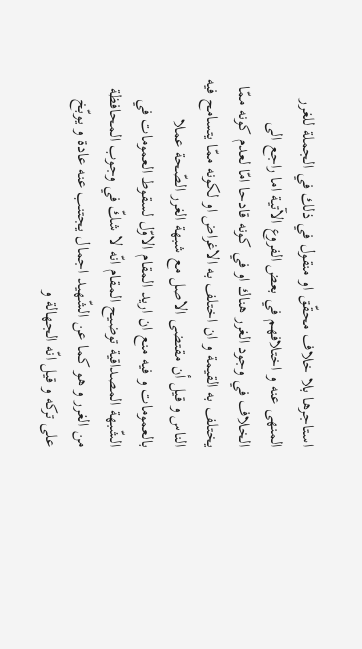استاجرها بلا خلاف محقّق او منقول في ذلك في الجملة للغرر المنهى عنه و اختلافهم في بعض الفروع الآتية اما راجع الى الخلاف في وجود الغرر هناك او في كونه قادحا امّا لعدم كونه ممّا يختلف به القيمة و ان اختلف به الاغراض او لكونه ممّا يتسامح فيه الناس و قيل أن مقتضى الاصل مع شبهة الغرر الصّحة عملا بالعمومات و فيه منع ان اريد المقام الاوّل لسقوط العمومات في الشّبهة المصداقية توضيح المقام انّه لا شكّ في وجوب المحافظة من الغرر و هو كما عن الشّهيد اجمال يجتنب عنه عادة و يوبّخ على تركه و قيل انّه الجهالة و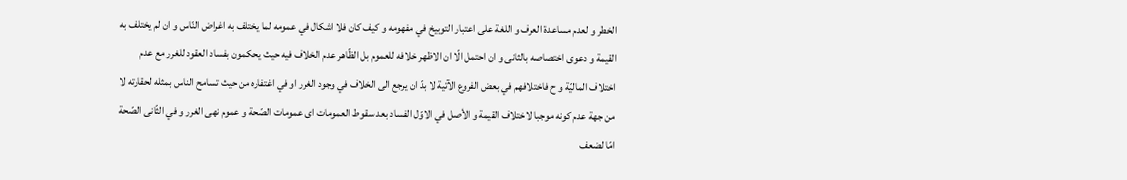الخطر و لعدم مساعدة العرف و اللغة على اعتبار التوبيخ في مفهومه و كيف كان فلا اشكال في عمومه لما يختلف به اغراض النّاس و ان لم يختلف به القيمة و دعوى اختصاصه بالثانى و ان احتمل الّا ان الاظهر خلافه للعموم بل الظّاهر عدم الخلاف فيه حيث يحكمون بفساد العقود للغرر مع عدم اختلاف الماليّة و ح فاختلافهم في بعض الفروع الآتية لا بدّ ان يرجع الى الخلاف في وجود الغرر او في اغتفاره من حيث تسامح الناس بمثله لحقارته لا من جهة عدم كونه موجبا لاختلاف القيمة و الأصل في الاوّل الفساد بعد سقوط العمومات اى عمومات الصّحة و عموم نهى الغرر و في الثّانى الصّحة امّا لضعف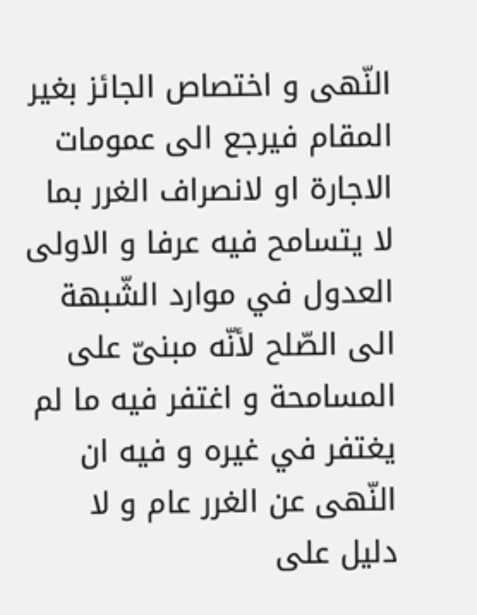النّهى و اختصاص الجائز بغير المقام فيرجع الى عمومات الاجارة او لانصراف الغرر بما لا يتسامح فيه عرفا و الاولى العدول في موارد الشّبهة الى الصّلح لأنّه مبنىّ على المسامحة و اغتفر فيه ما لم يغتفر في غيره و فيه ان النّهى عن الغرر عام و لا دليل على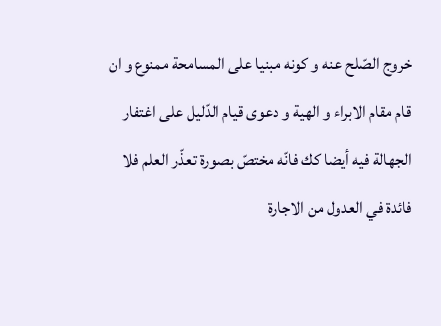خروج الصّلح عنه و كونه مبنيا على المسامحة ممنوع و ان قام مقام الابراء و الهية و دعوى قيام الدّليل على اغتفار الجهالة فيه أيضا كك فانّه مختصّ بصورة تعذّر العلم فلا فائدة في العدول من الاجارة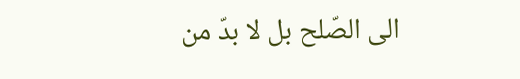الى الصّلح بل لا بدّ من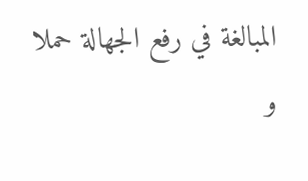المبالغة في رفع الجهالة حملا و